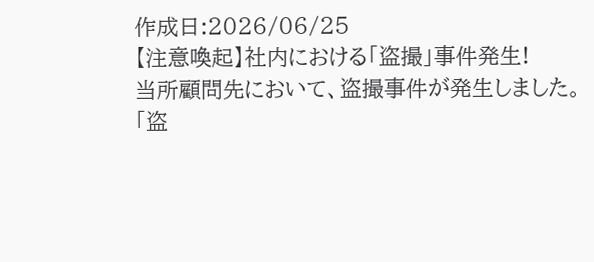作成日:2026/06/25
【注意喚起】社内における「盗撮」事件発生!
当所顧問先において、盗撮事件が発生しました。
「盗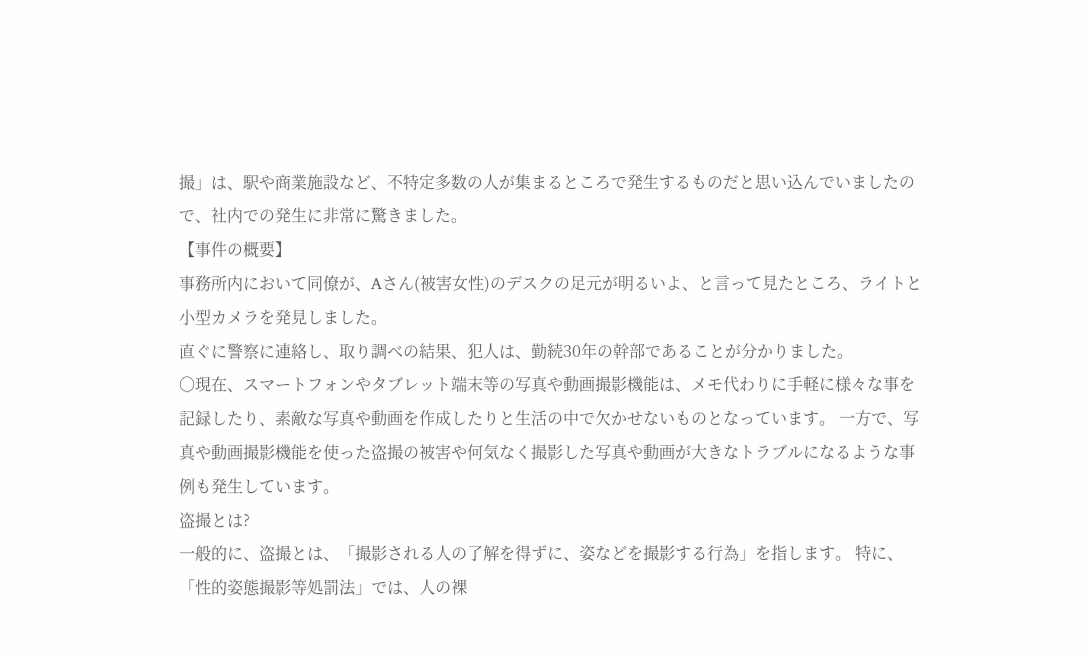撮」は、駅や商業施設など、不特定多数の人が集まるところで発生するものだと思い込んでいましたので、社内での発生に非常に驚きました。
【事件の概要】
事務所内において同僚が、Aさん(被害女性)のデスクの足元が明るいよ、と言って見たところ、ライトと小型カメラを発見しました。
直ぐに警察に連絡し、取り調べの結果、犯人は、勤続30年の幹部であることが分かりました。
〇現在、スマートフォンやタブレット端末等の写真や動画撮影機能は、メモ代わりに手軽に様々な事を記録したり、素敵な写真や動画を作成したりと生活の中で欠かせないものとなっています。 一方で、写真や動画撮影機能を使った盗撮の被害や何気なく撮影した写真や動画が大きなトラブルになるような事例も発生しています。
盗撮とは?
一般的に、盗撮とは、「撮影される人の了解を得ずに、姿などを撮影する行為」を指します。 特に、「性的姿態撮影等処罰法」では、人の裸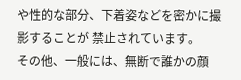や性的な部分、下着姿などを密かに撮影することが 禁止されています。
その他、一般には、無断で誰かの顔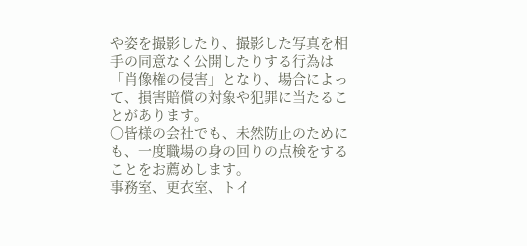や姿を撮影したり、撮影した写真を相手の同意なく公開したりする行為は「肖像権の侵害」となり、場合によって、損害賠償の対象や犯罪に当たることがあります。
〇皆様の会社でも、未然防止のためにも、一度職場の身の回りの点検をすることをお薦めします。
事務室、更衣室、トイ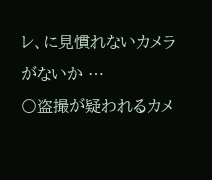レ、に見慣れないカメラがないか …
〇盗撮が疑われるカメ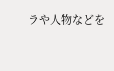ラや人物などを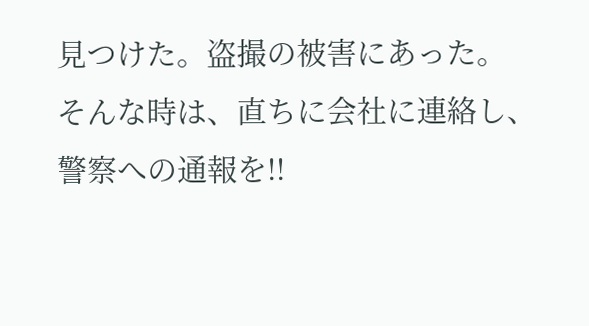見つけた。盗撮の被害にあった。
そんな時は、直ちに会社に連絡し、警察への通報を!!